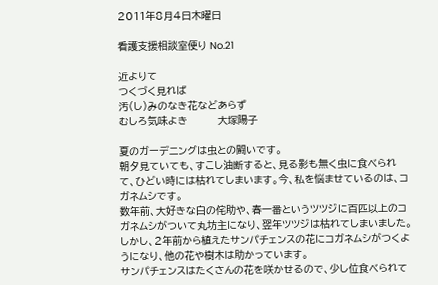2011年8月4日木曜日

看護支援相談室便り No.21

近よりて
つくづく見れば
汚(し)みのなき花などあらず
むしろ気味よき          大塚陽子

夏のガーデニングは虫との闘いです。
朝夕見ていても、すこし油断すると、見る影も無く虫に食べられて、ひどい時には枯れてしまいます。今、私を悩ませているのは、コガネムシです。
数年前、大好きな白の侘助や、春一番というツツジに百匹以上のコガネムシがついて丸坊主になり、翌年ツツジは枯れてしまいました。
しかし、2年前から植えたサンパチェンスの花にコガネムシがつくようになり、他の花や樹木は助かっています。
サンパチェンスはたくさんの花を咲かせるので、少し位食べられて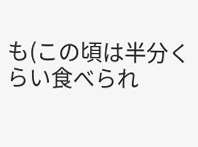も(この頃は半分くらい食べられ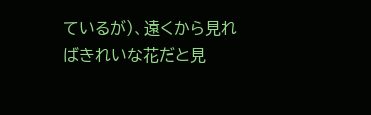ているが)、遠くから見ればきれいな花だと見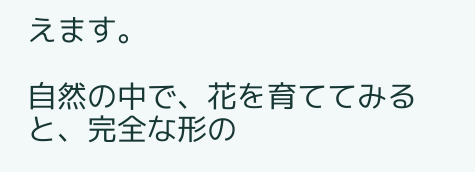えます。

自然の中で、花を育ててみると、完全な形の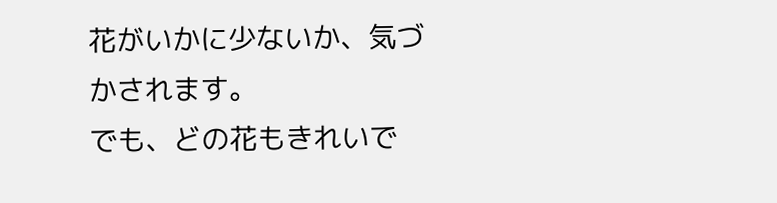花がいかに少ないか、気づかされます。
でも、どの花もきれいで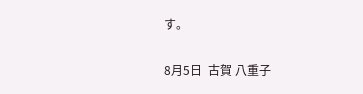す。

8月5日  古賀 八重子